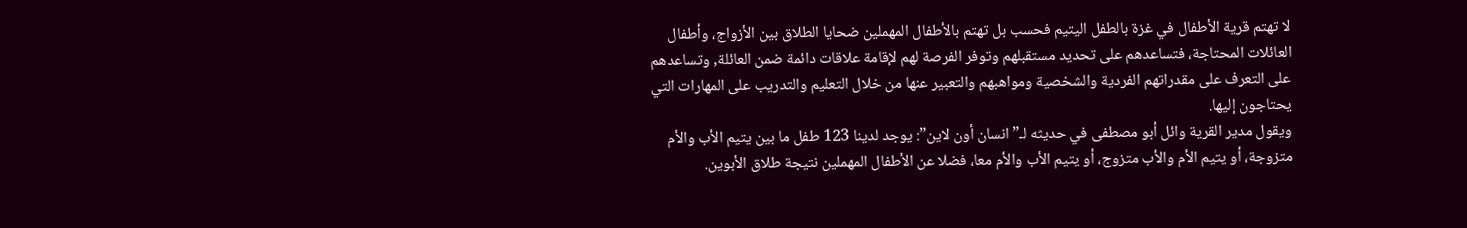لا تهتم قرية الأطفال في غزة بالطفل اليتيم فحسب بل تهتم بالأطفال المهملين ضحايا الطلاق بين الأزواج، وأطفال العائلات المحتاجة، فتساعدهم على تحديد مستقبلهم وتوفر الفرصة لهم لإقامة علاقات دائمة ضمن العائلة, وتساعدهم على التعرف على مقدراتهم الفردية والشخصية ومواهبهم والتعبير عنها من خلال التعليم والتدريب على المهارات التي يحتاجون إليها.
ويقول مدير القرية وائل أبو مصطفى في حديثه لـ”انسان أون لاين”: يوجد لدينا 123 طفل ما بين يتيم الأب والأم متزوجة، أو يتيم الأم والأب متزوج، أو يتيم الأب والأم معا، فضلا عن الأطفال المهملين نتيجة طلاق الأبوين.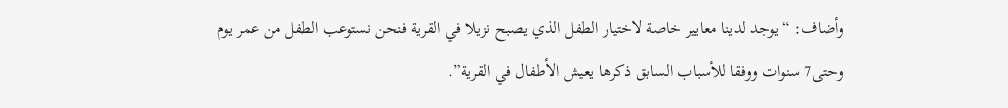وأضاف: “يوجد لدينا معايير خاصة لاختيار الطفل الذي يصبح نزيلا في القرية فنحن نستوعب الطفل من عمر يوم وحتى7 سنوات ووفقا للأسباب السابق ذكرها يعيش الأطفال في القرية”.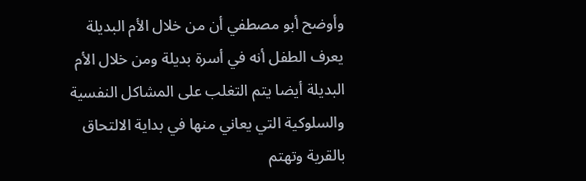وأوضح أبو مصطفي أن من خلال الأم البديلة يعرف الطفل أنه في أسرة بديلة ومن خلال الأم البديلة أيضا يتم التغلب على المشاكل النفسية والسلوكية التي يعاني منها في بداية الالتحاق بالقرية وتهتم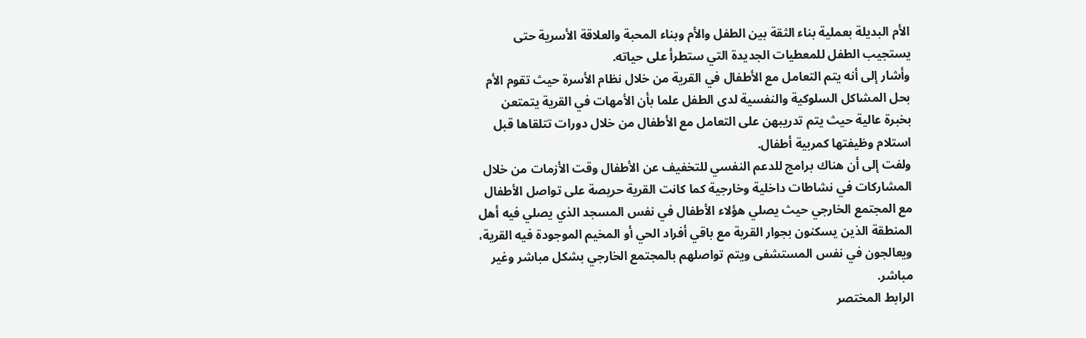الأم البديلة بعملية بناء الثقة بين الطفل والأم وبناء المحبة والعلاقة الأسرية حتى يستجيب الطفل للمعطيات الجديدة التي ستطرأ على حياته.
وأشار إلى أنه يتم التعامل مع الأطفال في القرية من خلال نظام الأسرة حيث تقوم الأم بحل المشاكل السلوكية والنفسية لدى الطفل علما بأن الأمهات في القرية يتمتعن بخبرة عالية حيث يتم تدريبهن على التعامل مع الأطفال من خلال دورات تتلقاها قبل استلام وظيفتها كمربية أطفال.
ولفت إلى أن هناك برامج للدعم النفسي للتخفيف عن الأطفال وقت الأزمات من خلال المشاركات في نشاطات داخلية وخارجية كما كانت القرية حريصة على تواصل الأطفال مع المجتمع الخارجي حيث يصلي هؤلاء الأطفال في نفس المسجد الذي يصلي فيه أهل المنطقة الذين يسكنون بجوار القرية مع باقي أفراد الحي أو المخيم الموجودة فيه القرية، ويعالجون في نفس المستشفى ويتم تواصلهم بالمجتمع الخارجي بشكل مباشر وغير مباشر.
الرابط المختصر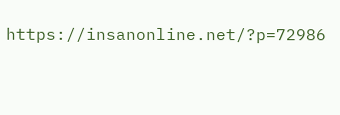https://insanonline.net/?p=72986